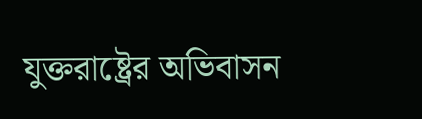যুক্তরাষ্ট্রের অভিবাসন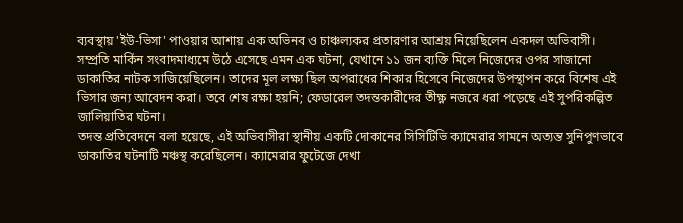ব্যবস্থায় 'ইউ-ভিসা' পাওয়ার আশায় এক অভিনব ও চাঞ্চল্যকর প্রতারণার আশ্রয় নিয়েছিলেন একদল অভিবাসী। সম্প্রতি মার্কিন সংবাদমাধ্যমে উঠে এসেছে এমন এক ঘটনা, যেখানে ১১ জন ব্যক্তি মিলে নিজেদের ওপর সাজানো ডাকাতির নাটক সাজিয়েছিলেন। তাদের মূল লক্ষ্য ছিল অপরাধের শিকার হিসেবে নিজেদের উপস্থাপন করে বিশেষ এই ভিসার জন্য আবেদন করা। তবে শেষ রক্ষা হয়নি; ফেডারেল তদন্তকারীদের তীক্ষ্ণ নজরে ধরা পড়েছে এই সুপরিকল্পিত জালিয়াতির ঘটনা।
তদন্ত প্রতিবেদনে বলা হয়েছে, এই অভিবাসীরা স্থানীয় একটি দোকানের সিসিটিভি ক্যামেরার সামনে অত্যন্ত সুনিপুণভাবে ডাকাতির ঘটনাটি মঞ্চস্থ করেছিলেন। ক্যামেরার ফুটেজে দেখা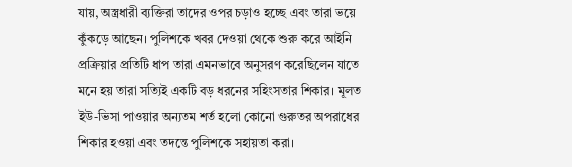যায়, অস্ত্রধারী ব্যক্তিরা তাদের ওপর চড়াও হচ্ছে এবং তারা ভয়ে কুঁকড়ে আছেন। পুলিশকে খবর দেওয়া থেকে শুরু করে আইনি প্রক্রিয়ার প্রতিটি ধাপ তারা এমনভাবে অনুসরণ করেছিলেন যাতে মনে হয় তারা সত্যিই একটি বড় ধরনের সহিংসতার শিকার। মূলত ইউ-ভিসা পাওয়ার অন্যতম শর্ত হলো কোনো গুরুতর অপরাধের শিকার হওয়া এবং তদন্তে পুলিশকে সহায়তা করা।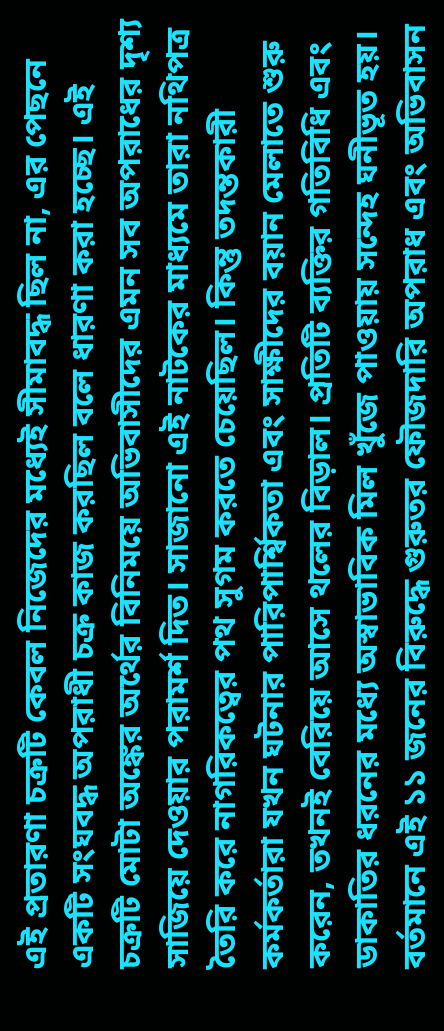এই প্রতারণা চক্রটি কেবল নিজেদের মধ্যেই সীমাবদ্ধ ছিল না, এর পেছনে একটি সংঘবদ্ধ অপরাধী চক্র কাজ করছিল বলে ধারণা করা হচ্ছে। এই চক্রটি মোটা অঙ্কের অর্থের বিনিময়ে অভিবাসীদের এমন সব অপরাধের দৃশ্য সাজিয়ে দেওয়ার পরামর্শ দিত। সাজানো এই নাটকের মাধ্যমে তারা নথিপত্র তৈরি করে নাগরিকত্বের পথ সুগম করতে চেয়েছিল। কিন্তু তদন্তকারী কর্মকর্তারা যখন ঘটনার পারিপার্শ্বিকতা এবং সাক্ষীদের বয়ান মেলাতে শুরু করেন, তখনই বেরিয়ে আসে থলের বিড়াল। প্রতিটি ব্যক্তির গতিবিধি এবং ডাকাতির ধরনের মধ্যে অস্বাভাবিক মিল খুঁজে পাওয়ায় সন্দেহ ঘনীভূত হয়।
বর্তমানে এই ১১ জনের বিরুদ্ধে গুরুতর ফৌজদারি অপরাধ এবং অভিবাসন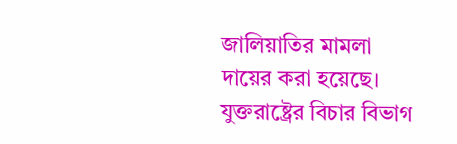জালিয়াতির মামলা দায়ের করা হয়েছে। যুক্তরাষ্ট্রের বিচার বিভাগ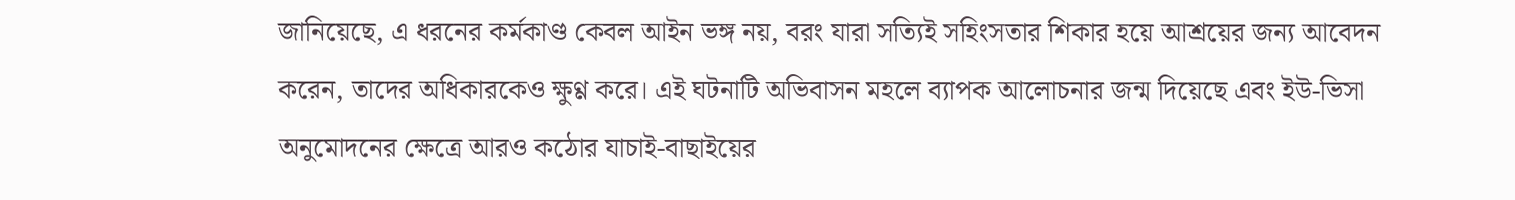জানিয়েছে, এ ধরনের কর্মকাণ্ড কেবল আইন ভঙ্গ নয়, বরং যারা সত্যিই সহিংসতার শিকার হয়ে আশ্রয়ের জন্য আবেদন করেন, তাদের অধিকারকেও ক্ষুণ্ণ করে। এই ঘটনাটি অভিবাসন মহলে ব্যাপক আলোচনার জন্ম দিয়েছে এবং ইউ-ভিসা অনুমোদনের ক্ষেত্রে আরও কঠোর যাচাই-বাছাইয়ের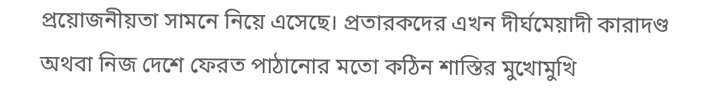প্রয়োজনীয়তা সামনে নিয়ে এসেছে। প্রতারকদের এখন দীর্ঘমেয়াদী কারাদণ্ড অথবা নিজ দেশে ফেরত পাঠানোর মতো কঠিন শাস্তির মুখোমুখি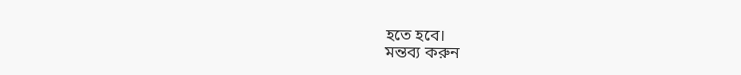হতে হবে।
মন্তব্য করুন